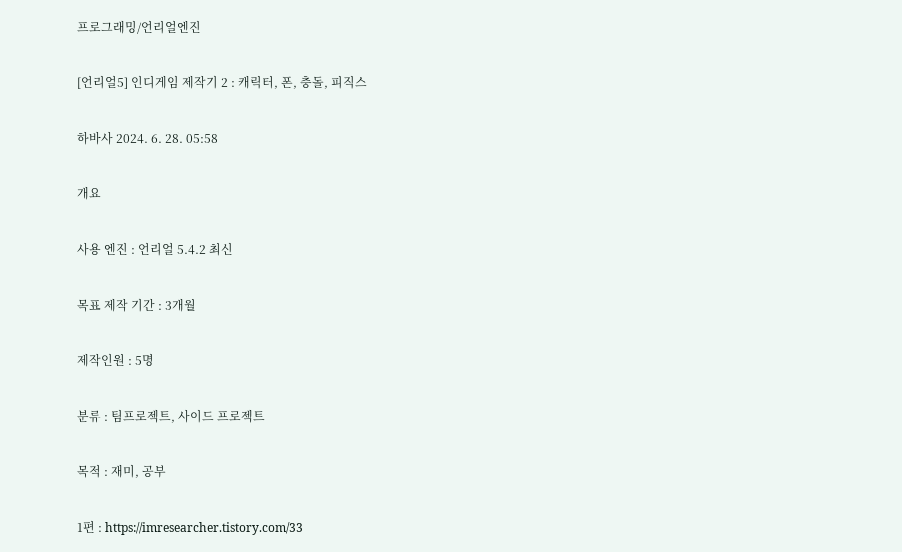프로그래밍/언리얼엔진

[언리얼5] 인디게임 제작기 2 : 캐릭터, 폰, 충돌, 피직스

하바사 2024. 6. 28. 05:58

개요

사용 엔진 : 언리얼 5.4.2 최신

목표 제작 기간 : 3개월

제작인원 : 5명

분류 : 팀프로젝트, 사이드 프로젝트

목적 : 재미, 공부

1편 : https://imresearcher.tistory.com/33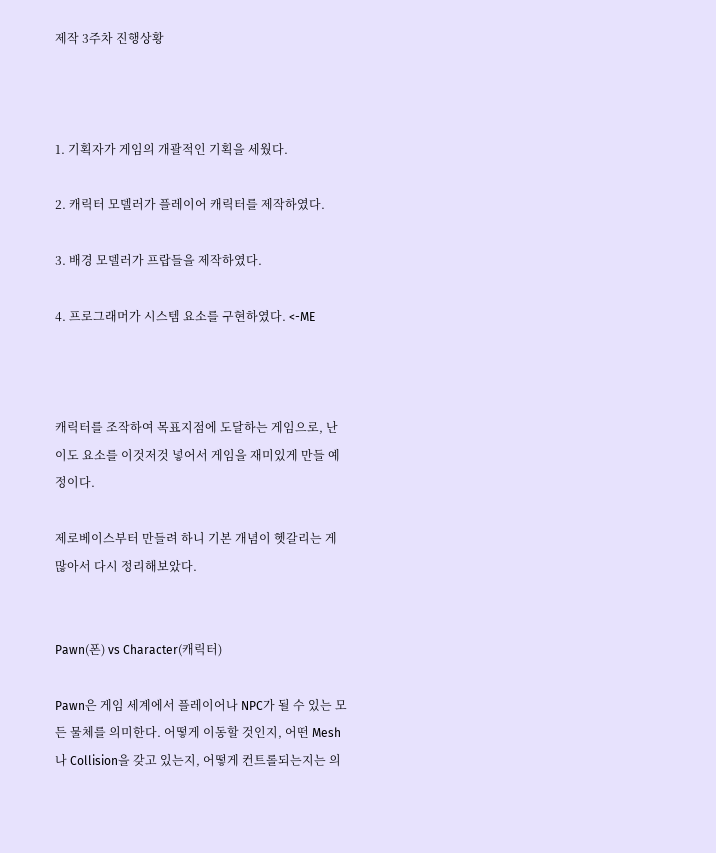제작 3주차 진행상황



1. 기획자가 게임의 개괄적인 기획을 세웠다.

2. 캐릭터 모델러가 플레이어 캐릭터를 제작하였다.

3. 배경 모델러가 프랍들을 제작하였다.

4. 프로그래머가 시스템 요소를 구현하였다. <-ME



캐릭터를 조작하여 목표지점에 도달하는 게임으로, 난이도 요소를 이것저것 넣어서 게임을 재미있게 만들 예정이다.

제로베이스부터 만들려 하니 기본 개념이 헷갈리는 게 많아서 다시 정리해보았다.


Pawn(폰) vs Character(캐릭터)

Pawn은 게임 세계에서 플레이어나 NPC가 될 수 있는 모든 물체를 의미한다. 어떻게 이동할 것인지, 어떤 Mesh나 Collision을 갖고 있는지, 어떻게 컨트롤되는지는 의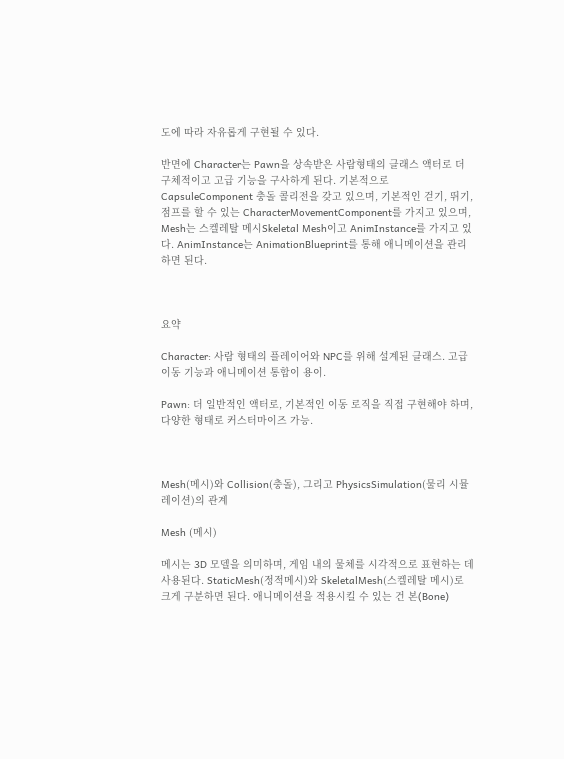도에 따라 자유롭게 구현될 수 있다.

반면에 Character는 Pawn을 상속받은 사람형태의 클래스 액터로 더 구체적이고 고급 기능을 구사하게 된다. 기본적으로 CapsuleComponent 충돌 콜리전을 갖고 있으며, 기본적인 걷기, 뛰기, 점프를 할 수 있는 CharacterMovementComponent를 가지고 있으며, Mesh는 스켈레탈 메시Skeletal Mesh이고 AnimInstance를 가지고 있다. AnimInstance는 AnimationBlueprint를 통해 애니메이션을 관리하면 된다.



요약

Character: 사람 형태의 플레이어와 NPC를 위해 설계된 클래스. 고급 이동 기능과 애니메이션 통합이 용이.

Pawn: 더 일반적인 액터로, 기본적인 이동 로직을 직접 구현해야 하며, 다양한 형태로 커스터마이즈 가능.



Mesh(메시)와 Collision(충돌), 그리고 PhysicsSimulation(물리 시뮬레이션)의 관계

Mesh (메시)

메시는 3D 모델을 의미하며, 게임 내의 물체를 시각적으로 표현하는 데 사용된다. StaticMesh(정적메시)와 SkeletalMesh(스켈레탈 메시)로 크게 구분하면 된다. 애니메이션을 적용시킬 수 있는 건 본(Bone)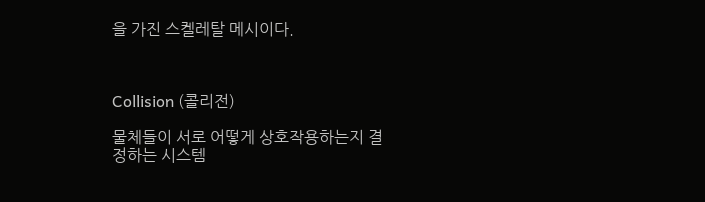을 가진 스켈레탈 메시이다.



Collision (콜리전)

물체들이 서로 어떻게 상호작용하는지 결정하는 시스템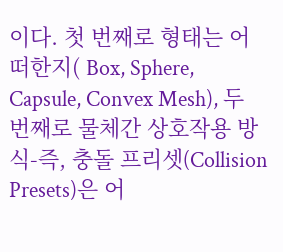이다. 첫 번째로 형태는 어떠한지( Box, Sphere, Capsule, Convex Mesh), 두 번째로 물체간 상호작용 방식-즉, 충돌 프리셋(Collision Presets)은 어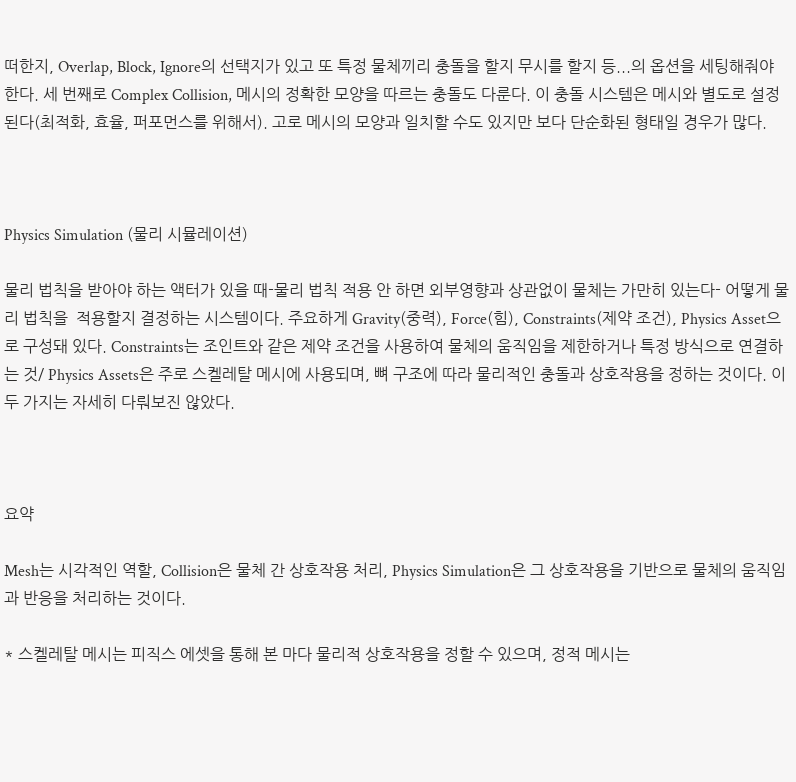떠한지, Overlap, Block, Ignore의 선택지가 있고 또 특정 물체끼리 충돌을 할지 무시를 할지 등...의 옵션을 세팅해줘야 한다. 세 번째로 Complex Collision, 메시의 정확한 모양을 따르는 충돌도 다룬다. 이 충돌 시스템은 메시와 별도로 설정된다(최적화, 효율, 퍼포먼스를 위해서). 고로 메시의 모양과 일치할 수도 있지만 보다 단순화된 형태일 경우가 많다.



Physics Simulation (물리 시뮬레이션)

물리 법칙을 받아야 하는 액터가 있을 때-물리 법칙 적용 안 하면 외부영향과 상관없이 물체는 가만히 있는다- 어떻게 물리 법칙을  적용할지 결정하는 시스템이다. 주요하게 Gravity(중력), Force(힘), Constraints(제약 조건), Physics Asset으로 구성돼 있다. Constraints는 조인트와 같은 제약 조건을 사용하여 물체의 움직임을 제한하거나 특정 방식으로 연결하는 것/ Physics Assets은 주로 스켈레탈 메시에 사용되며, 뼈 구조에 따라 물리적인 충돌과 상호작용을 정하는 것이다. 이 두 가지는 자세히 다뤄보진 않았다.



요약

Mesh는 시각적인 역할, Collision은 물체 간 상호작용 처리, Physics Simulation은 그 상호작용을 기반으로 물체의 움직임과 반응을 처리하는 것이다.

* 스켈레탈 메시는 피직스 에셋을 통해 본 마다 물리적 상호작용을 정할 수 있으며, 정적 메시는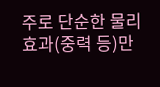주로 단순한 물리 효과(중력 등)만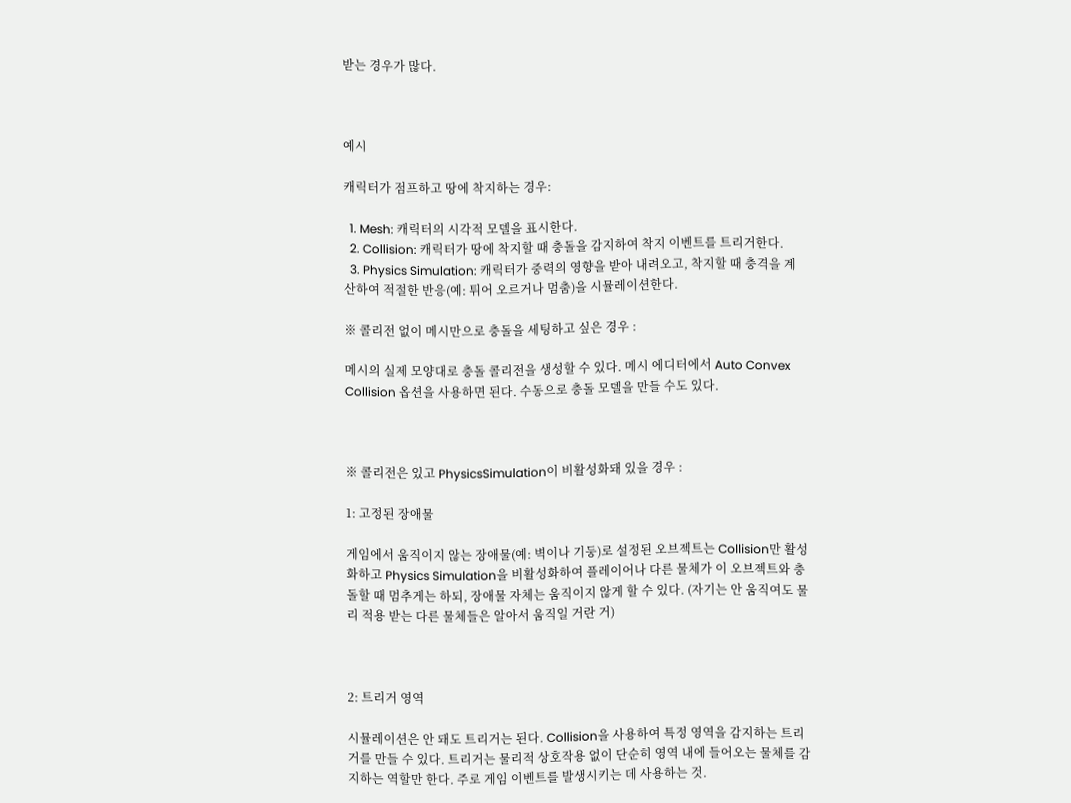받는 경우가 많다.



예시

캐릭터가 점프하고 땅에 착지하는 경우:

  1. Mesh: 캐릭터의 시각적 모델을 표시한다.
  2. Collision: 캐릭터가 땅에 착지할 때 충돌을 감지하여 착지 이벤트를 트리거한다.
  3. Physics Simulation: 캐릭터가 중력의 영향을 받아 내려오고, 착지할 때 충격을 계산하여 적절한 반응(예: 튀어 오르거나 멈춤)을 시뮬레이션한다.

※ 콜리전 없이 메시만으로 충돌을 세팅하고 싶은 경우 :

메시의 실제 모양대로 충돌 콜리전을 생성할 수 있다. 메시 에디터에서 Auto Convex Collision 옵션을 사용하면 된다. 수동으로 충돌 모델을 만들 수도 있다.



※ 콜리전은 있고 PhysicsSimulation이 비활성화돼 있을 경우 :

1: 고정된 장애물

게임에서 움직이지 않는 장애물(예: 벽이나 기둥)로 설정된 오브젝트는 Collision만 활성화하고 Physics Simulation을 비활성화하여 플레이어나 다른 물체가 이 오브젝트와 충돌할 때 멈추게는 하되, 장애물 자체는 움직이지 않게 할 수 있다. (자기는 안 움직여도 물리 적용 받는 다른 물체들은 알아서 움직일 거란 거)



2: 트리거 영역

시뮬레이션은 안 돼도 트리거는 된다. Collision을 사용하여 특정 영역을 감지하는 트리거를 만들 수 있다. 트리거는 물리적 상호작용 없이 단순히 영역 내에 들어오는 물체를 감지하는 역할만 한다. 주로 게임 이벤트를 발생시키는 데 사용하는 것.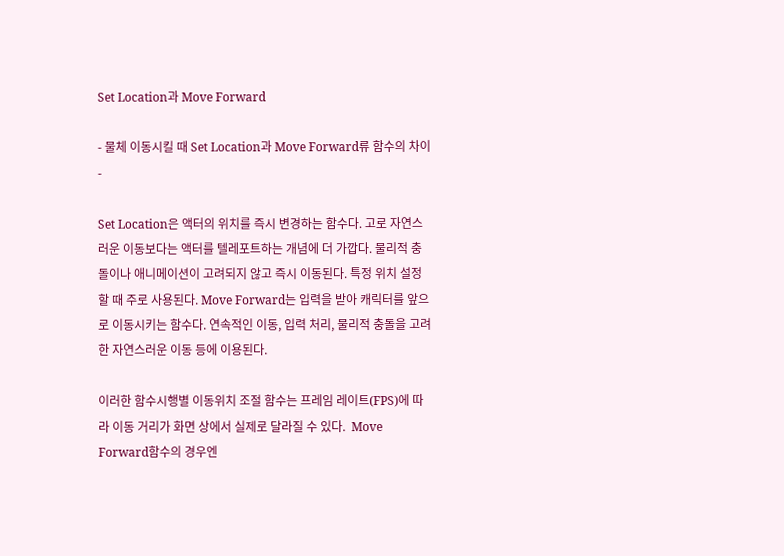Set Location과 Move Forward

- 물체 이동시킬 때 Set Location과 Move Forward류 함수의 차이 -

Set Location은 액터의 위치를 즉시 변경하는 함수다. 고로 자연스러운 이동보다는 액터를 텔레포트하는 개념에 더 가깝다. 물리적 충돌이나 애니메이션이 고려되지 않고 즉시 이동된다. 특정 위치 설정할 때 주로 사용된다. Move Forward는 입력을 받아 캐릭터를 앞으로 이동시키는 함수다. 연속적인 이동, 입력 처리, 물리적 충돌을 고려한 자연스러운 이동 등에 이용된다.

이러한 함수시행별 이동위치 조절 함수는 프레임 레이트(FPS)에 따라 이동 거리가 화면 상에서 실제로 달라질 수 있다.  Move Forward함수의 경우엔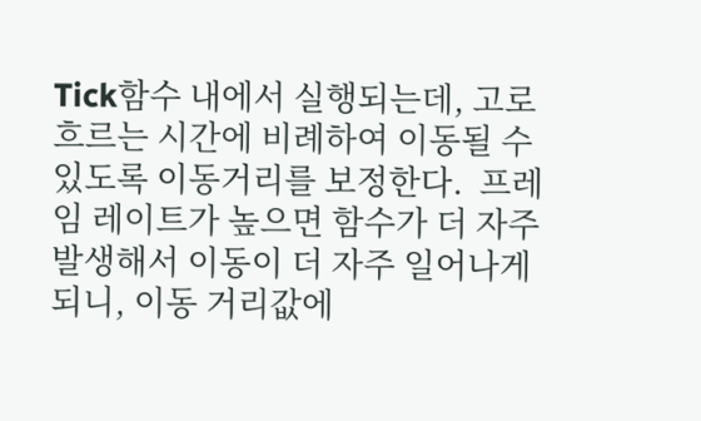Tick함수 내에서 실행되는데, 고로 흐르는 시간에 비례하여 이동될 수 있도록 이동거리를 보정한다.  프레임 레이트가 높으면 함수가 더 자주 발생해서 이동이 더 자주 일어나게 되니, 이동 거리값에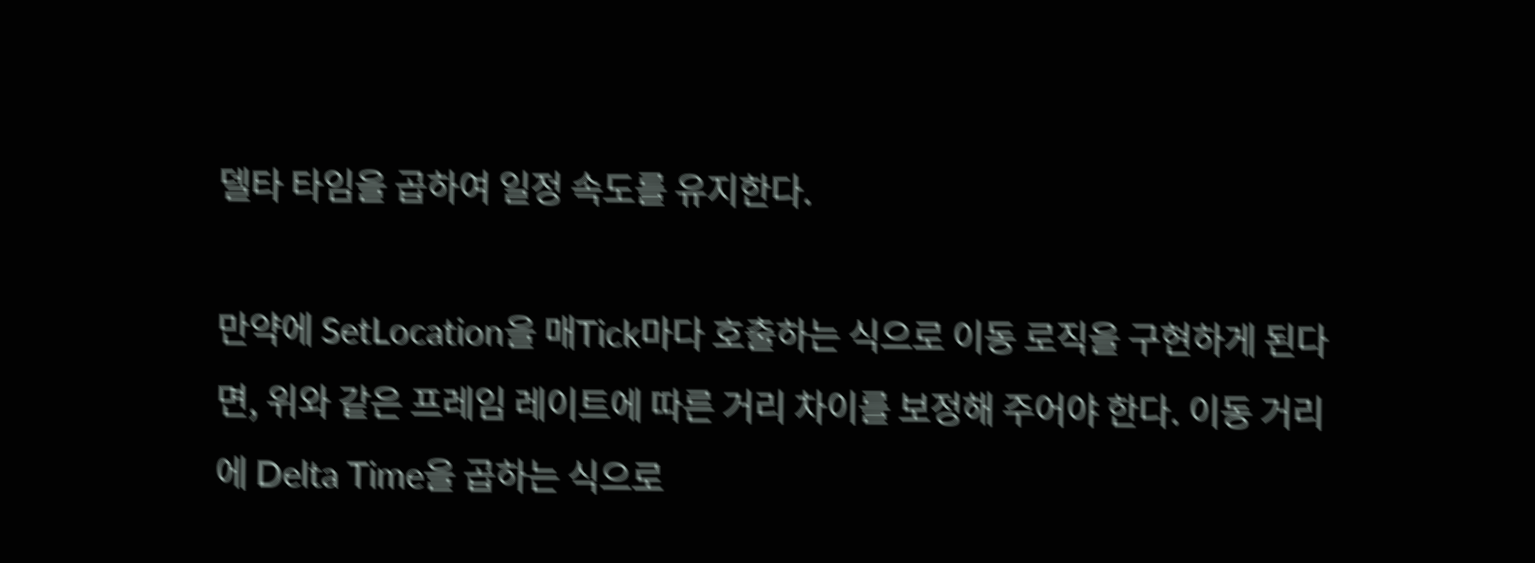델타 타임을 곱하여 일정 속도를 유지한다.

만약에 SetLocation을 매Tick마다 호출하는 식으로 이동 로직을 구현하게 된다면, 위와 같은 프레임 레이트에 따른 거리 차이를 보정해 주어야 한다. 이동 거리에 Delta Time을 곱하는 식으로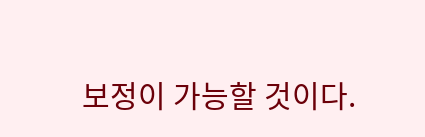보정이 가능할 것이다.